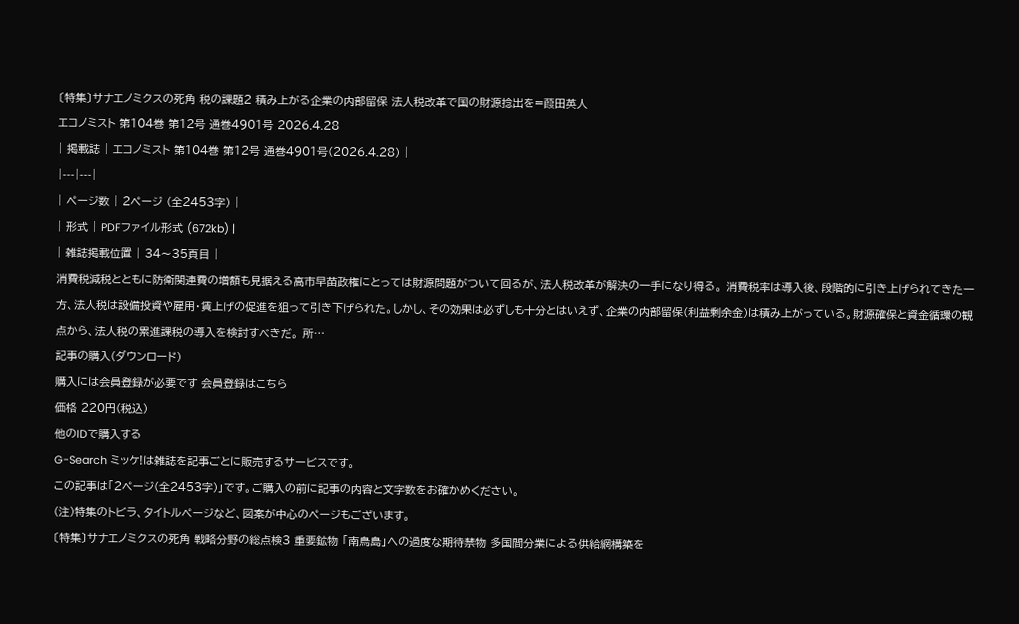〔特集〕サナエノミクスの死角 税の課題2 積み上がる企業の内部留保 法人税改革で国の財源捻出を=葭田英人
エコノミスト 第104巻 第12号 通巻4901号 2026.4.28
| 掲載誌 | エコノミスト 第104巻 第12号 通巻4901号(2026.4.28) |
|---|---|
| ページ数 | 2ページ (全2453字) |
| 形式 | PDFファイル形式 (672kb) |
| 雑誌掲載位置 | 34〜35頁目 |
消費税減税とともに防衛関連費の増額も見据える高市早苗政権にとっては財源問題がついて回るが、法人税改革が解決の一手になり得る。 消費税率は導入後、段階的に引き上げられてきた一方、法人税は設備投資や雇用・賃上げの促進を狙って引き下げられた。しかし、その効果は必ずしも十分とはいえず、企業の内部留保(利益剰余金)は積み上がっている。財源確保と資金循環の観点から、法人税の累進課税の導入を検討すべきだ。 所…
記事の購入(ダウンロード)
購入には会員登録が必要です 会員登録はこちら
価格 220円(税込)
他のIDで購入する
G-Search ミッケ!は雑誌を記事ごとに販売するサービスです。
この記事は「2ページ(全2453字)」です。ご購入の前に記事の内容と文字数をお確かめください。
(注)特集のトビラ、タイトルページなど、図案が中心のページもございます。
〔特集〕サナエノミクスの死角 戦略分野の総点検3 重要鉱物 「南鳥島」への過度な期待禁物 多国間分業による供給網構築を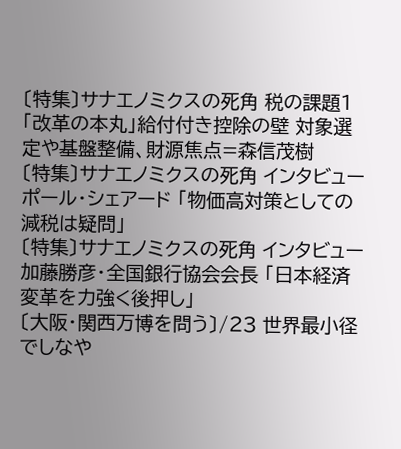〔特集〕サナエノミクスの死角 税の課題1 「改革の本丸」給付付き控除の壁 対象選定や基盤整備、財源焦点=森信茂樹
〔特集〕サナエノミクスの死角 インタビュー ポール・シェアード 「物価高対策としての減税は疑問」
〔特集〕サナエノミクスの死角 インタビュー 加藤勝彦・全国銀行協会会長 「日本経済変革を力強く後押し」
〔大阪・関西万博を問う〕/23 世界最小径でしなや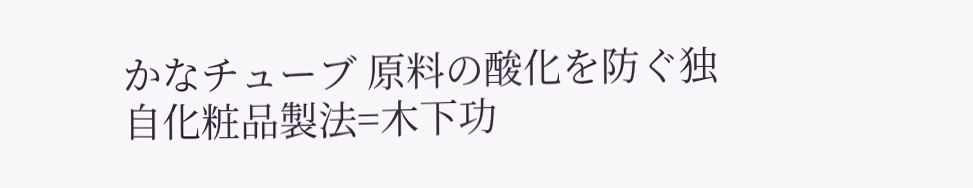かなチューブ 原料の酸化を防ぐ独自化粧品製法=木下功